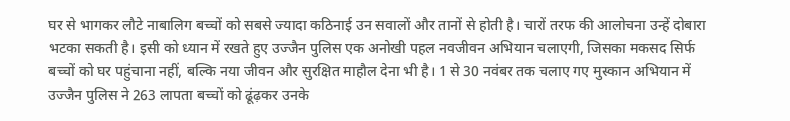घर से भागकर लौटे नाबालिग बच्चों को सबसे ज्यादा कठिनाई उन सवालों और तानों से होती है। चारों तरफ की आलोचना उन्हें दोबारा भटका सकती है। इसी को ध्यान में रखते हुए उज्जैन पुलिस एक अनोखी पहल नवजीवन अभियान चलाएगी, जिसका मकसद सिर्फ बच्चों को घर पहुंचाना नहीं, बल्कि नया जीवन और सुरक्षित माहौल देना भी है। 1 से 30 नवंबर तक चलाए गए मुस्कान अभियान में उज्जैन पुलिस ने 263 लापता बच्चों को ढूंढ़कर उनके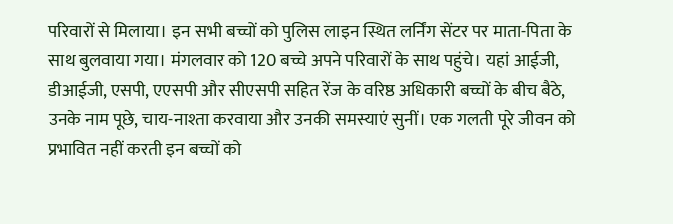परिवारों से मिलाया। इन सभी बच्चों को पुलिस लाइन स्थित लर्निंग सेंटर पर माता-पिता के साथ बुलवाया गया। मंगलवार को 120 बच्चे अपने परिवारों के साथ पहुंचे। यहां आईजी, डीआईजी, एसपी, एएसपी और सीएसपी सहित रेंज के वरिष्ठ अधिकारी बच्चों के बीच बैठे, उनके नाम पूछे, चाय-नाश्ता करवाया और उनकी समस्याएं सुनीं। एक गलती पूरे जीवन को प्रभावित नहीं करती इन बच्चों को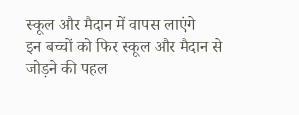स्कूल और मैदान में वापस लाएंगे
इन बच्चों को फिर स्कूल और मैदान से जोड़ने की पहल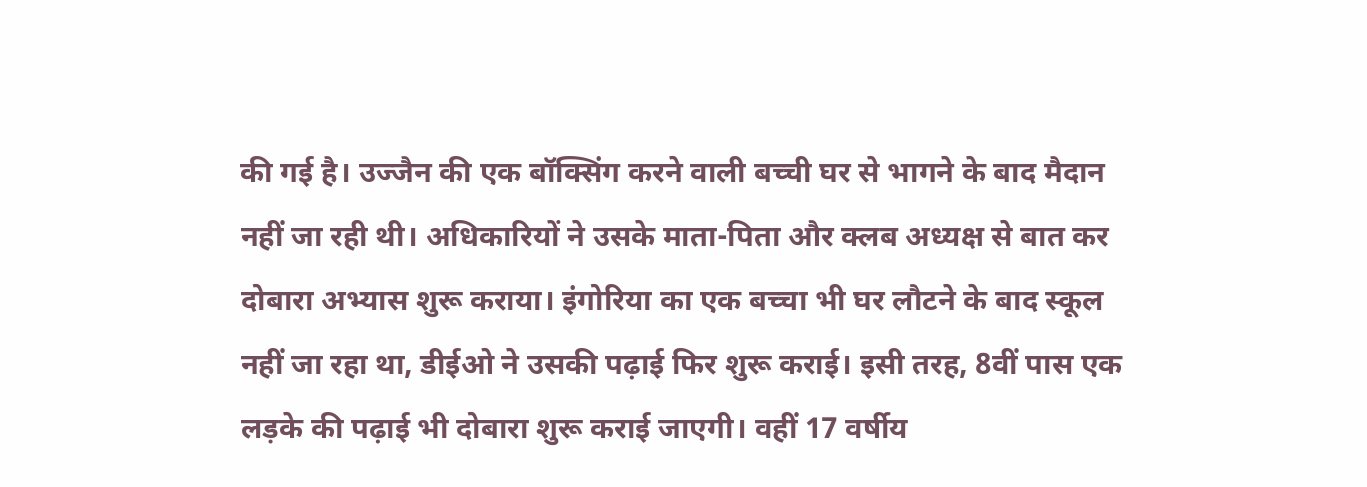की गई है। उज्जैन की एक बॉक्सिंग करने वाली बच्ची घर से भागने के बाद मैदान नहीं जा रही थी। अधिकारियों ने उसके माता-पिता और क्लब अध्यक्ष से बात कर दोबारा अभ्यास शुरू कराया। इंगोरिया का एक बच्चा भी घर लौटने के बाद स्कूल नहीं जा रहा था, डीईओ ने उसकी पढ़ाई फिर शुरू कराई। इसी तरह, 8वीं पास एक लड़के की पढ़ाई भी दोबारा शुरू कराई जाएगी। वहीं 17 वर्षीय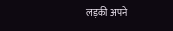लड़की अपने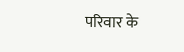परिवार के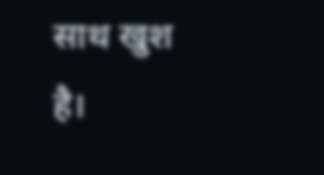साथ खुश है।